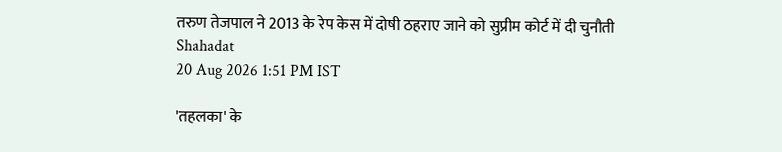तरुण तेजपाल ने 2013 के रेप केस में दोषी ठहराए जाने को सुप्रीम कोर्ट में दी चुनौती
Shahadat
20 Aug 2026 1:51 PM IST

'तहलका' के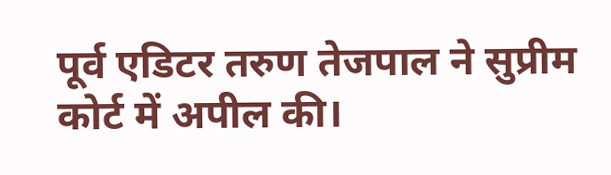पूर्व एडिटर तरुण तेजपाल ने सुप्रीम कोर्ट में अपील की।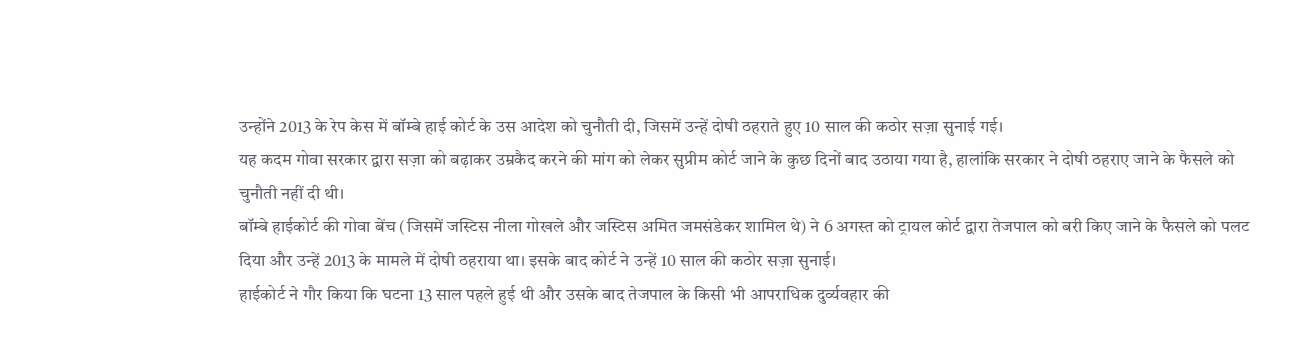उन्होंने 2013 के रेप केस में बॉम्बे हाई कोर्ट के उस आदेश को चुनौती दी, जिसमें उन्हें दोषी ठहराते हुए 10 साल की कठोर सज़ा सुनाई गई।
यह कदम गोवा सरकार द्वारा सज़ा को बढ़ाकर उम्रकैद करने की मांग को लेकर सुप्रीम कोर्ट जाने के कुछ दिनों बाद उठाया गया है, हालांकि सरकार ने दोषी ठहराए जाने के फैसले को चुनौती नहीं दी थी।
बॉम्बे हाईकोर्ट की गोवा बेंच (जिसमें जस्टिस नीला गोखले और जस्टिस अमित जमसंडेकर शामिल थे) ने 6 अगस्त को ट्रायल कोर्ट द्वारा तेजपाल को बरी किए जाने के फैसले को पलट दिया और उन्हें 2013 के मामले में दोषी ठहराया था। इसके बाद कोर्ट ने उन्हें 10 साल की कठोर सज़ा सुनाई।
हाईकोर्ट ने गौर किया कि घटना 13 साल पहले हुई थी और उसके बाद तेजपाल के किसी भी आपराधिक दुर्व्यवहार की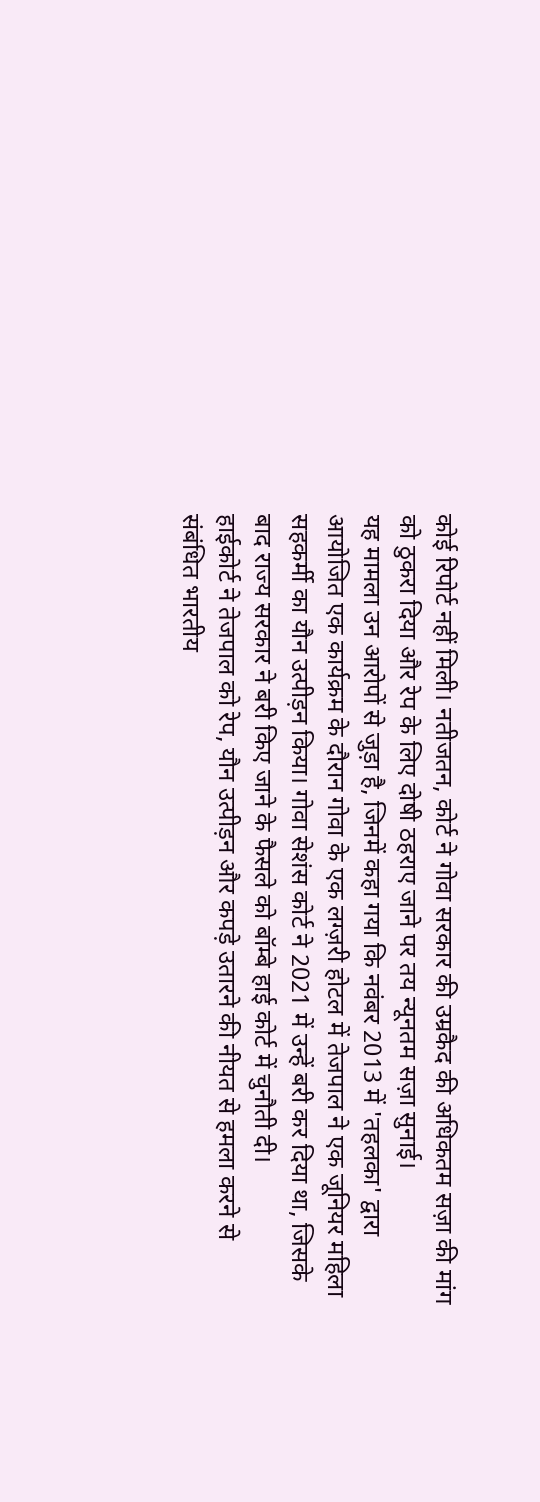कोई रिपोर्ट नहीं मिली। नतीजतन, कोर्ट ने गोवा सरकार की उम्रकैद की अधिकतम सज़ा की मांग को ठुकरा दिया और रेप के लिए दोषी ठहराए जाने पर तय न्यूनतम सज़ा सुनाई।
यह मामला उन आरोपों से जुड़ा है, जिनमें कहा गया कि नवंबर 2013 में 'तहलका' द्वारा आयोजित एक कार्यक्रम के दौरान गोवा के एक लग्ज़री होटल में तेजपाल ने एक जूनियर महिला सहकर्मी का यौन उत्पीड़न किया। गोवा सेशंस कोर्ट ने 2021 में उन्हें बरी कर दिया था, जिसके बाद राज्य सरकार ने बरी किए जाने के फैसले को बॉम्बे हाई कोर्ट में चुनौती दी।
हाईकोर्ट ने तेजपाल को रेप, यौन उत्पीड़न और कपड़े उतारने की नीयत से हमला करने से संबंधित भारतीय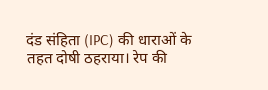दंड संहिता (IPC) की धाराओं के तहत दोषी ठहराया। रेप की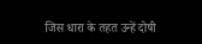जिस धारा के तहत उन्हें दोषी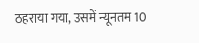ठहराया गया, उसमें न्यूनतम 10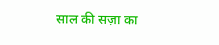साल की सज़ा का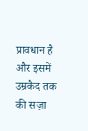प्रावधान है और इसमें उम्रकैद तक की सज़ा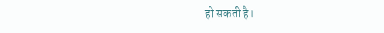हो सकती है।